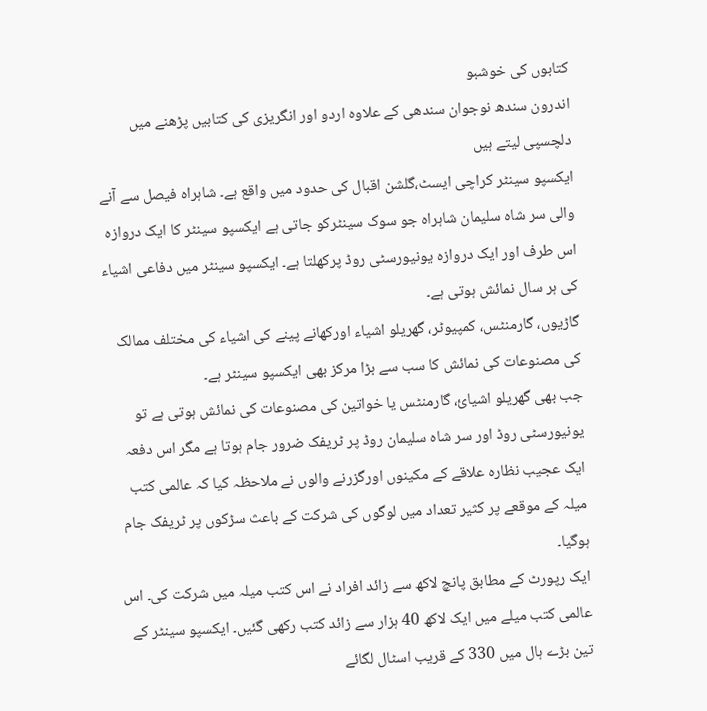کتابوں کی خوشبو
اندرون سندھ نوجوان سندھی کے علاوہ اردو اور انگریزی کی کتابیں پڑھنے میں دلچسپی لیتے ہیں
ایکسپو سینٹر کراچی ایسٹ،گلشن اقبال کی حدود میں واقع ہے۔ شاہراہ فیصل سے آنے والی سر شاہ سلیمان شاہراہ جو سوک سینٹرکو جاتی ہے ایکسپو سینٹر کا ایک دروازہ اس طرف اور ایک دروازہ یونیورسٹی روڈ پرکھلتا ہے۔ ایکسپو سینٹر میں دفاعی اشیاء کی ہر سال نمائش ہوتی ہے۔
گاڑیوں، گارمنٹس، کمپیوٹر، گھریلو اشیاء اورکھانے پینے کی اشیاء کی مختلف ممالک کی مصنوعات کی نمائش کا سب سے بڑا مرکز بھی ایکسپو سینٹر ہے۔
جب بھی گھریلو اشیائ، گارمنٹس یا خواتین کی مصنوعات کی نمائش ہوتی ہے تو یونیورسٹی روڈ اور سر شاہ سلیمان روڈ پر ٹریفک ضرور جام ہوتا ہے مگر اس دفعہ ایک عجیب نظارہ علاقے کے مکینوں اورگزرنے والوں نے ملاحظہ کیا کہ عالمی کتب میلہ کے موقعے پر کثیر تعداد میں لوگوں کی شرکت کے باعث سڑکوں پر ٹریفک جام ہوگیا۔
ایک رپورٹ کے مطابق پانچ لاکھ سے زائد افراد نے اس کتب میلہ میں شرکت کی۔ اس عالمی کتب میلے میں ایک لاکھ 40 ہزار سے زائد کتب رکھی گئیں۔ ایکسپو سینٹر کے تین بڑے ہال میں 330 کے قریب اسٹال لگائے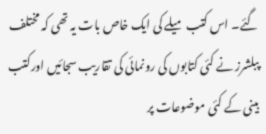گئے۔ اس کتب میلے کی ایک خاص بات یہ تھی کہ مختلف پبلشرز نے کئی کتابوں کی رونمائی کی تقاریب سجائیں اورکتب بینی کے کئی موضوعات پر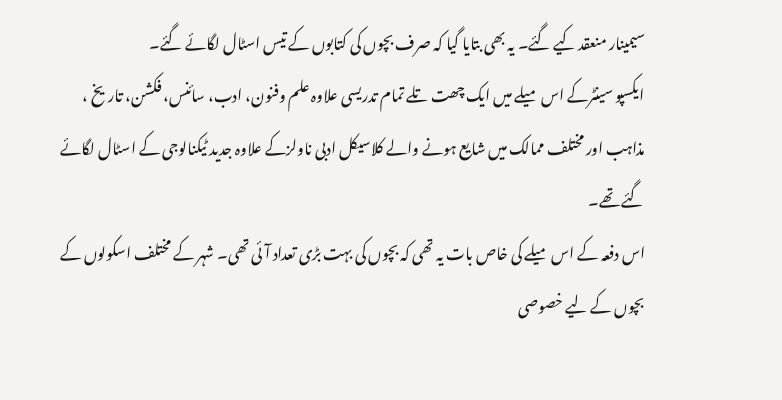سیمینار منعقد کیے گئے۔ یہ بھی بتایا گیا کہ صرف بچوں کی کتابوں کے تیس اسٹال لگائے گئے۔
ایکسپو سینٹرکے اس میلے میں ایک چھت تلے تمام تدریسی علاوہ علم وفنون، ادب، سائنس، فکشن، تاریخ ، مذاہب اور مختلف ممالک میں شایع ہونے والے کلاسیکل ادبی ناولزکے علاوہ جدید ٹیکنالوجی کے اسٹال لگائے گئے تھے۔
اس دفعہ کے اس میلے کی خاص بات یہ تھی کہ بچوں کی بہت بڑی تعداد آئی تھی۔ شہر کے مختلف اسکولوں کے بچوں کے لیے خصوصی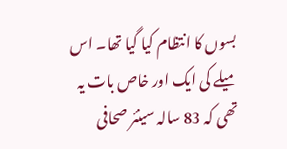بسوں کا انتظام کیا گیا تھا۔ اس میلے کی ایک اور خاص بات یہ تھی کہ 83 سالہ سینئر صحافی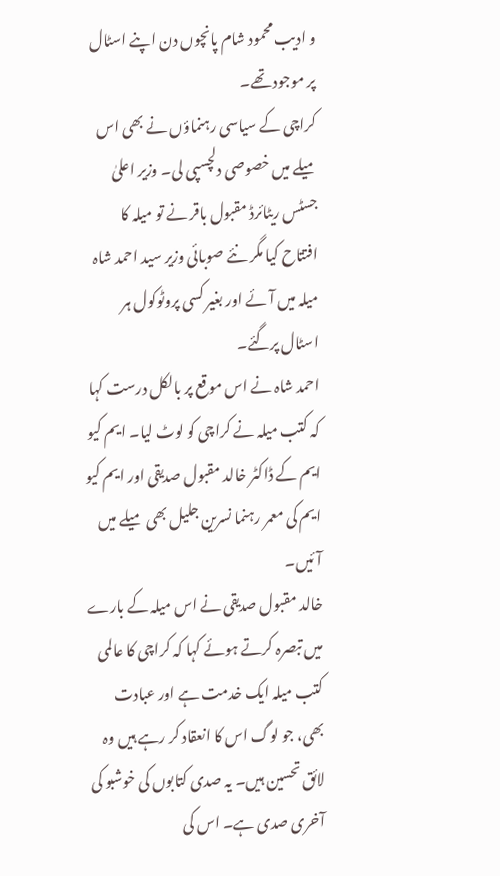و ادیب محمود شام پانچوں دن اپنے اسٹال پر موجود تھے۔
کراچی کے سیاسی رہنماؤں نے بھی اس میلے میں خصوصی دلچسپی لی۔ وزیر اعلیٰ جسٹس ریٹائرڈ مقبول باقر نے تو میلہ کا افتتاح کیا مگر نئے صوبائی وزیر سید احمد شاہ میلہ میں آئے اور بغیر کسی پروٹوکول ہر اسٹال پرگئے۔
احمد شاہ نے اس موقع پر بالکل درست کہا کہ کتب میلہ نے کراچی کو لوٹ لیا۔ ایم کیو ایم کے ڈاکٹر خالد مقبول صدیقی اور ایم کیو ایم کی معمر رہنما نسرین جلیل بھی میلے میں آئیں۔
خالد مقبول صدیقی نے اس میلہ کے بارے میں تبصرہ کرتے ہوئے کہا کہ کراچی کا عالمی کتب میلہ ایک خدمت ہے اور عبادت بھی، جو لوگ اس کا انعقاد کر رہے ہیں وہ لائق تحسین ہیں۔ یہ صدی کتابوں کی خوشبو کی آخری صدی ہے۔ اس کی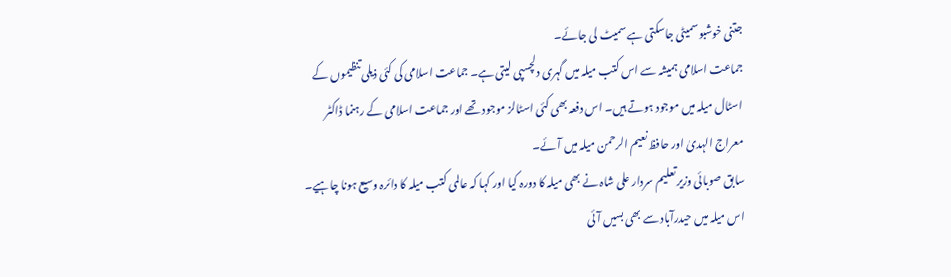جتنی خوشبو سمیٹی جاسکتی ہے سمیٹ لی جائے۔
جماعت اسلامی ہمیشہ سے اس کتب میلہ میں گہری دلچسپی لیتی ہے۔ جماعت اسلامی کی کئی ذیلی تنظیموں کے اسٹال میلہ میں موجود ہوتے ہیں۔ اس دفعہ بھی کئی اسٹالز موجود تھے اور جماعت اسلامی کے رہنما ڈاکٹر معراج الہدیٰ اور حافظ نعیم الرحمن میلہ میں آئے۔
سابق صوبائی وزیر تعلیم سردار علی شاہ نے بھی میلہ کا دورہ کیا اور کہا کہ عالمی کتب میلہ کا دائرہ وسیع ہونا چاہیے۔ اس میلہ میں حیدرآباد سے بھی بسیں آئی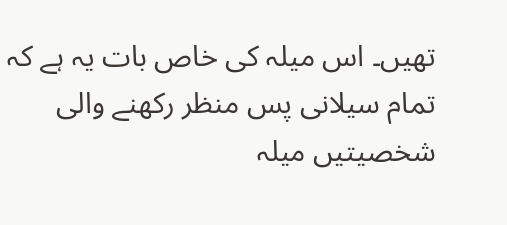تھیں۔ اس میلہ کی خاص بات یہ ہے کہ تمام سیلانی پس منظر رکھنے والی شخصیتیں میلہ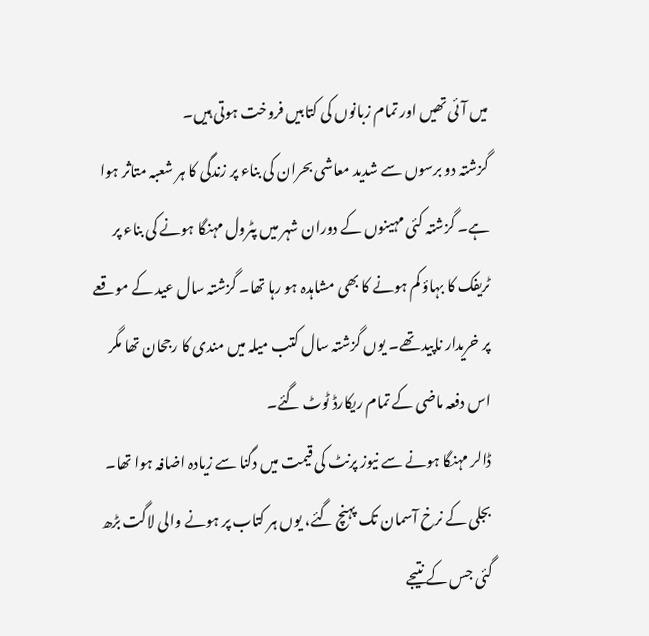میں آئی تھیں اور تمام زبانوں کی کتابیں فروخت ہوتی ہیں۔
گزشتہ دو برسوں سے شدید معاشی بحران کی بناء پر زندگی کا ہر شعبہ متاثر ہوا ہے۔ گزشتہ کئی مہینوں کے دوران شہر میں پٹرول مہنگا ہونے کی بناء پر ٹریفک کا بہاؤ کم ہونے کا بھی مشاہدہ ہو رہا تھا۔ گزشتہ سال عید کے موقعے پر خریدار ناپید تھے۔ یوں گزشتہ سال کتب میلہ میں مندی کا رجحان تھا مگر اس دفعہ ماضی کے تمام ریکارڈ ٹوٹ گئے۔
ڈالر مہنگا ہونے سے نیوز پرنٹ کی قیمت میں دگنا سے زیادہ اضافہ ہوا تھا۔ بجلی کے نرخ آسمان تک پہنچ گئے، یوں ہر کتاب پر ہونے والی لاگت بڑھ گئی جس کے نتیجے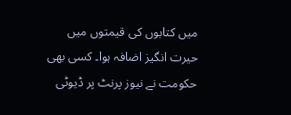میں کتابوں کی قیمتوں میں حیرت انگیز اضافہ ہوا۔ کسی بھی حکومت نے نیوز پرنٹ پر ڈیوٹی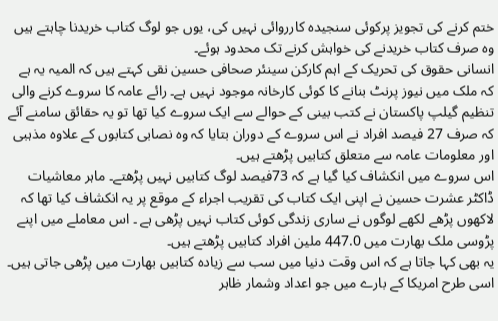ختم کرنے کی تجویز پرکوئی سنجیدہ کارروائی نہیں کی، یوں جو لوگ کتاب خریدنا چاہتے ہیں وہ صرف کتاب خریدنے کی خواہش کرنے تک محدود ہوئے۔
انسانی حقوق کی تحریک کے اہم کارکن سینئر صحافی حسین نقی کہتے ہیں کہ المیہ یہ ہے کہ ملک میں نیوز پرنٹ بنانے کا کوئی کارخانہ موجود نہیں ہے۔ رائے عامہ کا سروے کرنے والی تنظیم گیلپ پاکستان نے کتب بینی کے حوالے سے ایک سروے کیا تھا تو یہ حقائق سامنے آئے کہ صرف 27 فیصد افراد نے اس سروے کے دوران بتایا کہ وہ نصابی کتابوں کے علاوہ مذہبی اور معلومات عامہ سے متعلق کتابیں پڑھتے ہیں۔
اس سروے میں انکشاف کیا گیا ہے کہ 73فیصد لوگ کتابیں نہیں پڑھتے۔ ماہر معاشیات ڈاکٹر عشرت حسین نے اپنی ایک کتاب کی تقریب اجراء کے موقع پر یہ انکشاف کیا تھا کہ لاکھوں پڑھے لکھے لوگوں نے ساری زندگی کوئی کتاب نہیں پڑھی ہے ۔ اس معاملے میں اپنے پڑوسی ملک بھارت میں 447.0 ملین افراد کتابیں پڑھتے ہیں۔
یہ بھی کہا جاتا ہے کہ اس وقت دنیا میں سب سے زیادہ کتابیں بھارت میں پڑھی جاتی ہیں۔ اسی طرح امریکا کے بارے میں جو اعداد وشمار ظاہر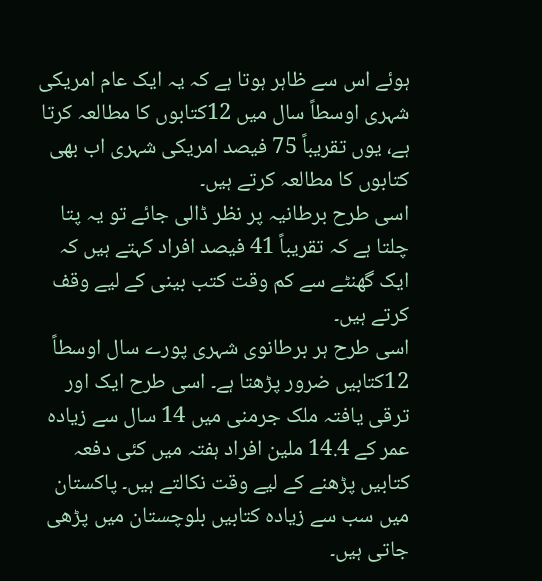ہوئے اس سے ظاہر ہوتا ہے کہ یہ ایک عام امریکی شہری اوسطاً سال میں 12کتابوں کا مطالعہ کرتا ہے، یوں تقریباً 75 فیصد امریکی شہری اب بھی کتابوں کا مطالعہ کرتے ہیں۔
اسی طرح برطانیہ پر نظر ڈالی جائے تو یہ پتا چلتا ہے کہ تقریباً 41 فیصد افراد کہتے ہیں کہ ایک گھنٹے سے کم وقت کتب بینی کے لیے وقف کرتے ہیں۔
اسی طرح ہر برطانوی شہری پورے سال اوسطاً 12کتابیں ضرور پڑھتا ہے۔ اسی طرح ایک اور ترقی یافتہ ملک جرمنی میں 14 سال سے زیادہ عمر کے 14.4 ملین افراد ہفتہ میں کئی دفعہ کتابیں پڑھنے کے لیے وقت نکالتے ہیں۔ پاکستان میں سب سے زیادہ کتابیں بلوچستان میں پڑھی جاتی ہیں۔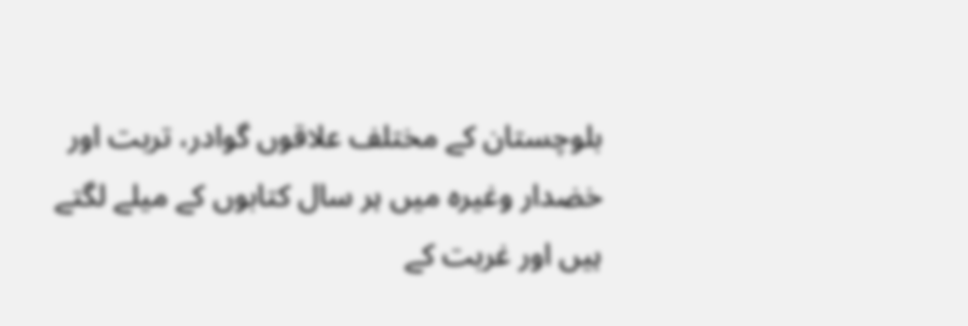بلوچستان کے مختلف علاقوں گوادر، تربت اور خضدار وغیرہ میں ہر سال کتابوں کے میلے لگتے ہیں اور غربت کے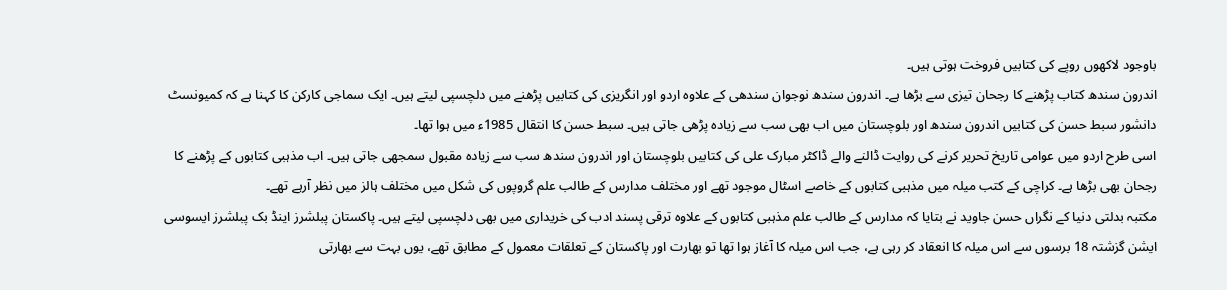باوجود لاکھوں روپے کی کتابیں فروخت ہوتی ہیں۔
اندرون سندھ کتاب پڑھنے کا رجحان تیزی سے بڑھا ہے۔ اندرون سندھ نوجوان سندھی کے علاوہ اردو اور انگریزی کی کتابیں پڑھنے میں دلچسپی لیتے ہیں۔ ایک سماجی کارکن کا کہنا ہے کہ کمیونسٹ دانشور سبط حسن کی کتابیں اندرون سندھ اور بلوچستان میں اب بھی سب سے زیادہ پڑھی جاتی ہیں۔ سبط حسن کا انتقال 1985ء میں ہوا تھا۔
اسی طرح اردو میں عوامی تاریخ تحریر کرنے کی روایت ڈالنے والے ڈاکٹر مبارک علی کی کتابیں بلوچستان اور اندرون سندھ سب سے زیادہ مقبول سمجھی جاتی ہیں۔ اب مذہبی کتابوں کے پڑھنے کا رجحان بھی بڑھا ہے۔ کراچی کے کتب میلہ میں مذہبی کتابوں کے خاصے اسٹال موجود تھے اور مختلف مدارس کے طالب علم گروپوں کی شکل میں مختلف ہالز میں نظر آرہے تھے۔
مکتبہ بدلتی دنیا کے نگراں حسن جاوید نے بتایا کہ مدارس کے طالب علم مذہبی کتابوں کے علاوہ ترقی پسند ادب کی خریداری میں بھی دلچسپی لیتے ہیں۔ پاکستان پبلشرز اینڈ بک پبلشرز ایسوسی ایشن گزشتہ 18 برسوں سے اس میلہ کا انعقاد کر رہی ہے، جب اس میلہ کا آغاز ہوا تھا تو بھارت اور پاکستان کے تعلقات معمول کے مطابق تھے، یوں بہت سے بھارتی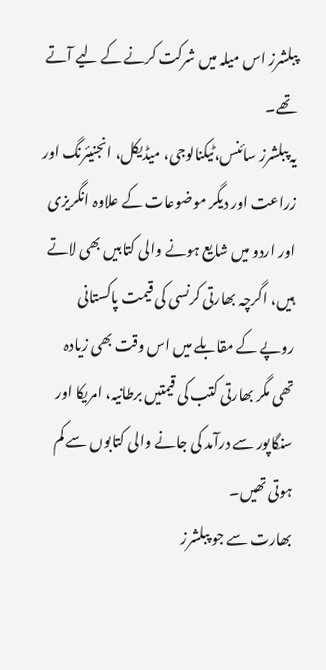پبلشرز اس میلہ میں شرکت کرنے کے لیے آتے تھے۔
یہ پبلشرز سائنس،ٹیکنالوجی، میڈیکل، انجنیئرنگ اور زراعت اور دیگر موضوعات کے علاوہ انگریزی اور اردو میں شایع ہونے والی کتابیں بھی لاتے ہیں، اگرچہ بھارتی کرنسی کی قیمت پاکستانی روپے کے مقابلے میں اس وقت بھی زیادہ تھی مگر بھارتی کتب کی قیمتیں برطانیہ، امریکا اور سنگاپور سے درآمد کی جانے والی کتابوں سے کم ہوتی تھیں۔
بھارت سے جو پبلشرز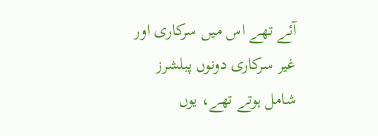آئے تھے اس میں سرکاری اور غیر سرکاری دونوں پبلشرز شامل ہوتے تھے، یوں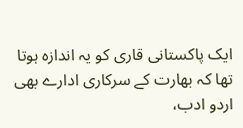ایک پاکستانی قاری کو یہ اندازہ ہوتا تھا کہ بھارت کے سرکاری ادارے بھی اردو ادب،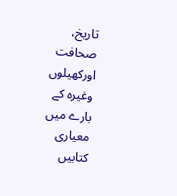تاریخ، صحافت اورکھیلوں وغیرہ کے بارے میں معیاری کتابیں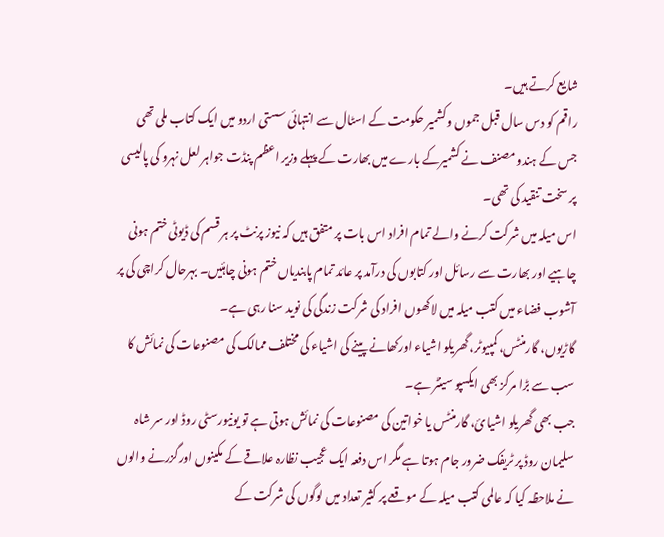شایع کرتے ہیں۔
راقم کو دس سال قبل جموں وکشمیر حکومت کے اسٹال سے انتہائی سستی اردو میں ایک کتاب ملی تھی جس کے ہندو مصنف نے کشمیرکے بارے میں بھارت کے پہلے وزیر اعظم پنڈت جواہر لعل نہرو کی پالیسی پر سخت تنقید کی تھی۔
اس میلہ میں شرکت کرنے والے تمام افراد اس بات پر متفق ہیں کہ نیوز پرنٹ پر ہر قسم کی ڈیوٹی ختم ہونی چاہیے اور بھارت سے رسائل اور کتابوں کی درآمد پر عائد تمام پابندیاں ختم ہونی چاہئیں۔ بہرحال کراچی کی پر آشوب فضاء میں کتب میلہ میں لاکھوں افراد کی شرکت زندگی کی نوید سنا رہی ہے۔
گاڑیوں، گارمنٹس، کمپیوٹر، گھریلو اشیاء اورکھانے پینے کی اشیاء کی مختلف ممالک کی مصنوعات کی نمائش کا سب سے بڑا مرکز بھی ایکسپو سینٹر ہے۔
جب بھی گھریلو اشیائ، گارمنٹس یا خواتین کی مصنوعات کی نمائش ہوتی ہے تو یونیورسٹی روڈ اور سر شاہ سلیمان روڈ پر ٹریفک ضرور جام ہوتا ہے مگر اس دفعہ ایک عجیب نظارہ علاقے کے مکینوں اورگزرنے والوں نے ملاحظہ کیا کہ عالمی کتب میلہ کے موقعے پر کثیر تعداد میں لوگوں کی شرکت کے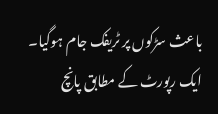باعث سڑکوں پر ٹریفک جام ہوگیا۔
ایک رپورٹ کے مطابق پانچ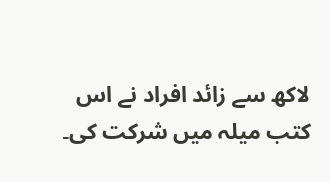لاکھ سے زائد افراد نے اس کتب میلہ میں شرکت کی۔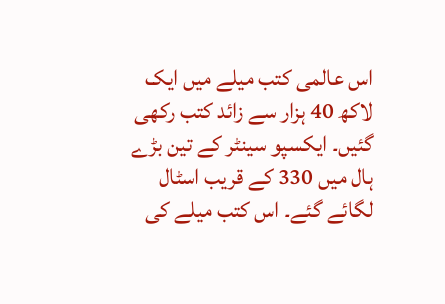اس عالمی کتب میلے میں ایک لاکھ 40 ہزار سے زائد کتب رکھی گئیں۔ ایکسپو سینٹر کے تین بڑے ہال میں 330 کے قریب اسٹال لگائے گئے۔ اس کتب میلے کی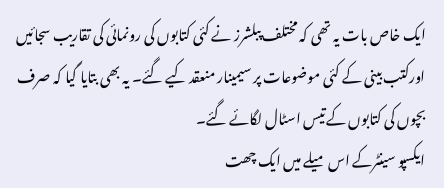ایک خاص بات یہ تھی کہ مختلف پبلشرز نے کئی کتابوں کی رونمائی کی تقاریب سجائیں اورکتب بینی کے کئی موضوعات پر سیمینار منعقد کیے گئے۔ یہ بھی بتایا گیا کہ صرف بچوں کی کتابوں کے تیس اسٹال لگائے گئے۔
ایکسپو سینٹرکے اس میلے میں ایک چھت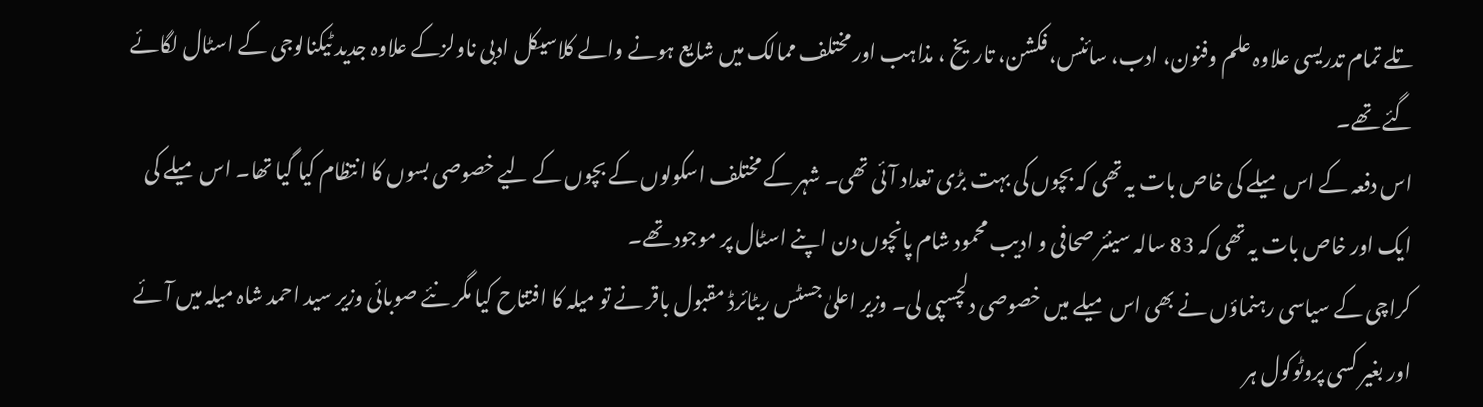تلے تمام تدریسی علاوہ علم وفنون، ادب، سائنس، فکشن، تاریخ ، مذاہب اور مختلف ممالک میں شایع ہونے والے کلاسیکل ادبی ناولزکے علاوہ جدید ٹیکنالوجی کے اسٹال لگائے گئے تھے۔
اس دفعہ کے اس میلے کی خاص بات یہ تھی کہ بچوں کی بہت بڑی تعداد آئی تھی۔ شہر کے مختلف اسکولوں کے بچوں کے لیے خصوصی بسوں کا انتظام کیا گیا تھا۔ اس میلے کی ایک اور خاص بات یہ تھی کہ 83 سالہ سینئر صحافی و ادیب محمود شام پانچوں دن اپنے اسٹال پر موجود تھے۔
کراچی کے سیاسی رہنماؤں نے بھی اس میلے میں خصوصی دلچسپی لی۔ وزیر اعلیٰ جسٹس ریٹائرڈ مقبول باقر نے تو میلہ کا افتتاح کیا مگر نئے صوبائی وزیر سید احمد شاہ میلہ میں آئے اور بغیر کسی پروٹوکول ہر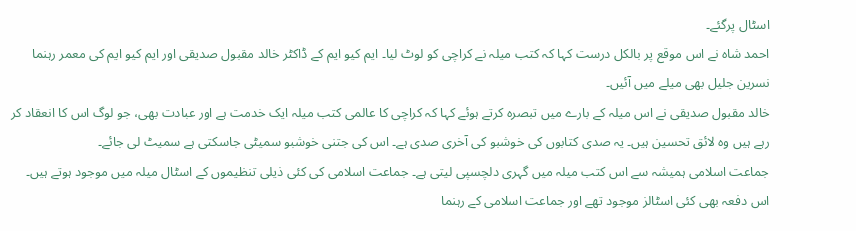اسٹال پرگئے۔
احمد شاہ نے اس موقع پر بالکل درست کہا کہ کتب میلہ نے کراچی کو لوٹ لیا۔ ایم کیو ایم کے ڈاکٹر خالد مقبول صدیقی اور ایم کیو ایم کی معمر رہنما نسرین جلیل بھی میلے میں آئیں۔
خالد مقبول صدیقی نے اس میلہ کے بارے میں تبصرہ کرتے ہوئے کہا کہ کراچی کا عالمی کتب میلہ ایک خدمت ہے اور عبادت بھی، جو لوگ اس کا انعقاد کر رہے ہیں وہ لائق تحسین ہیں۔ یہ صدی کتابوں کی خوشبو کی آخری صدی ہے۔ اس کی جتنی خوشبو سمیٹی جاسکتی ہے سمیٹ لی جائے۔
جماعت اسلامی ہمیشہ سے اس کتب میلہ میں گہری دلچسپی لیتی ہے۔ جماعت اسلامی کی کئی ذیلی تنظیموں کے اسٹال میلہ میں موجود ہوتے ہیں۔ اس دفعہ بھی کئی اسٹالز موجود تھے اور جماعت اسلامی کے رہنما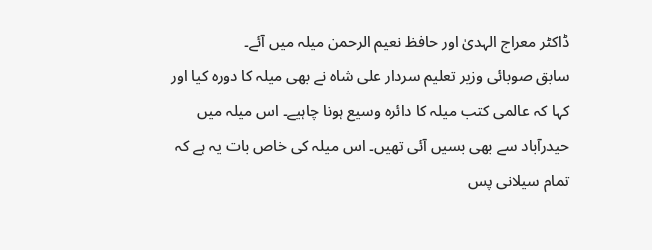ڈاکٹر معراج الہدیٰ اور حافظ نعیم الرحمن میلہ میں آئے۔
سابق صوبائی وزیر تعلیم سردار علی شاہ نے بھی میلہ کا دورہ کیا اور کہا کہ عالمی کتب میلہ کا دائرہ وسیع ہونا چاہیے۔ اس میلہ میں حیدرآباد سے بھی بسیں آئی تھیں۔ اس میلہ کی خاص بات یہ ہے کہ تمام سیلانی پس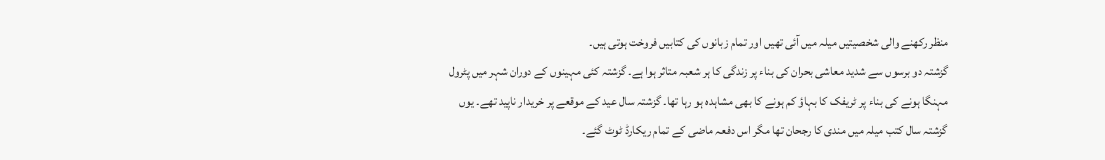منظر رکھنے والی شخصیتیں میلہ میں آئی تھیں اور تمام زبانوں کی کتابیں فروخت ہوتی ہیں۔
گزشتہ دو برسوں سے شدید معاشی بحران کی بناء پر زندگی کا ہر شعبہ متاثر ہوا ہے۔ گزشتہ کئی مہینوں کے دوران شہر میں پٹرول مہنگا ہونے کی بناء پر ٹریفک کا بہاؤ کم ہونے کا بھی مشاہدہ ہو رہا تھا۔ گزشتہ سال عید کے موقعے پر خریدار ناپید تھے۔ یوں گزشتہ سال کتب میلہ میں مندی کا رجحان تھا مگر اس دفعہ ماضی کے تمام ریکارڈ ٹوٹ گئے۔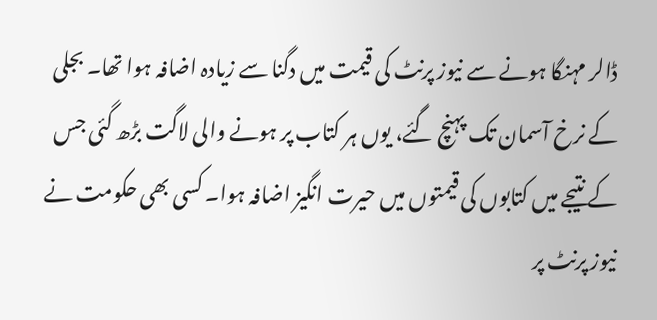ڈالر مہنگا ہونے سے نیوز پرنٹ کی قیمت میں دگنا سے زیادہ اضافہ ہوا تھا۔ بجلی کے نرخ آسمان تک پہنچ گئے، یوں ہر کتاب پر ہونے والی لاگت بڑھ گئی جس کے نتیجے میں کتابوں کی قیمتوں میں حیرت انگیز اضافہ ہوا۔ کسی بھی حکومت نے نیوز پرنٹ پر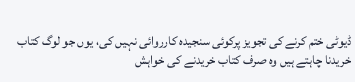ڈیوٹی ختم کرنے کی تجویز پرکوئی سنجیدہ کارروائی نہیں کی، یوں جو لوگ کتاب خریدنا چاہتے ہیں وہ صرف کتاب خریدنے کی خواہش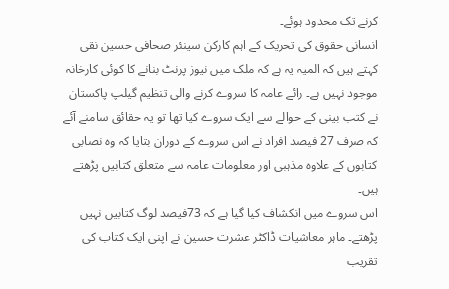کرنے تک محدود ہوئے۔
انسانی حقوق کی تحریک کے اہم کارکن سینئر صحافی حسین نقی کہتے ہیں کہ المیہ یہ ہے کہ ملک میں نیوز پرنٹ بنانے کا کوئی کارخانہ موجود نہیں ہے۔ رائے عامہ کا سروے کرنے والی تنظیم گیلپ پاکستان نے کتب بینی کے حوالے سے ایک سروے کیا تھا تو یہ حقائق سامنے آئے کہ صرف 27 فیصد افراد نے اس سروے کے دوران بتایا کہ وہ نصابی کتابوں کے علاوہ مذہبی اور معلومات عامہ سے متعلق کتابیں پڑھتے ہیں۔
اس سروے میں انکشاف کیا گیا ہے کہ 73فیصد لوگ کتابیں نہیں پڑھتے۔ ماہر معاشیات ڈاکٹر عشرت حسین نے اپنی ایک کتاب کی تقریب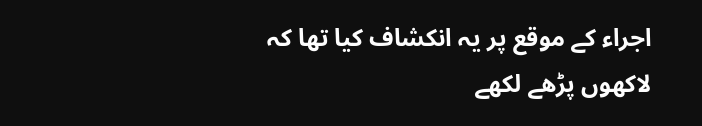اجراء کے موقع پر یہ انکشاف کیا تھا کہ لاکھوں پڑھے لکھے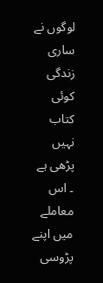لوگوں نے ساری زندگی کوئی کتاب نہیں پڑھی ہے ۔ اس معاملے میں اپنے پڑوسی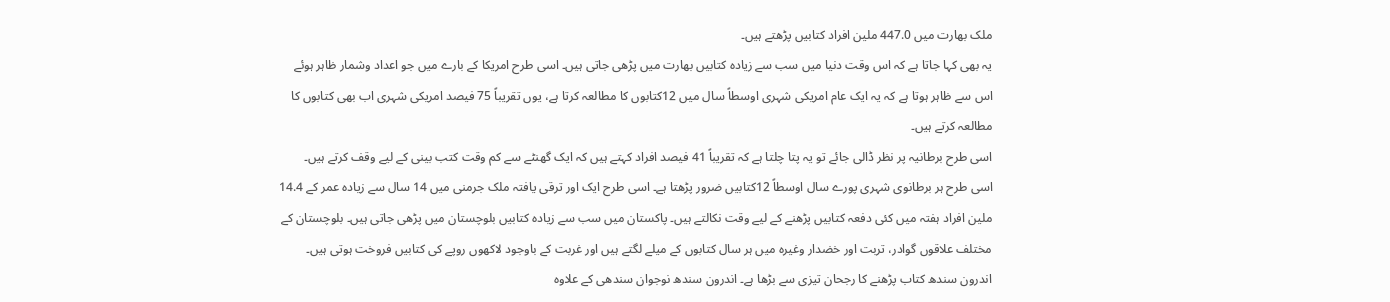ملک بھارت میں 447.0 ملین افراد کتابیں پڑھتے ہیں۔
یہ بھی کہا جاتا ہے کہ اس وقت دنیا میں سب سے زیادہ کتابیں بھارت میں پڑھی جاتی ہیں۔ اسی طرح امریکا کے بارے میں جو اعداد وشمار ظاہر ہوئے اس سے ظاہر ہوتا ہے کہ یہ ایک عام امریکی شہری اوسطاً سال میں 12کتابوں کا مطالعہ کرتا ہے، یوں تقریباً 75 فیصد امریکی شہری اب بھی کتابوں کا مطالعہ کرتے ہیں۔
اسی طرح برطانیہ پر نظر ڈالی جائے تو یہ پتا چلتا ہے کہ تقریباً 41 فیصد افراد کہتے ہیں کہ ایک گھنٹے سے کم وقت کتب بینی کے لیے وقف کرتے ہیں۔
اسی طرح ہر برطانوی شہری پورے سال اوسطاً 12کتابیں ضرور پڑھتا ہے۔ اسی طرح ایک اور ترقی یافتہ ملک جرمنی میں 14 سال سے زیادہ عمر کے 14.4 ملین افراد ہفتہ میں کئی دفعہ کتابیں پڑھنے کے لیے وقت نکالتے ہیں۔ پاکستان میں سب سے زیادہ کتابیں بلوچستان میں پڑھی جاتی ہیں۔ بلوچستان کے مختلف علاقوں گوادر، تربت اور خضدار وغیرہ میں ہر سال کتابوں کے میلے لگتے ہیں اور غربت کے باوجود لاکھوں روپے کی کتابیں فروخت ہوتی ہیں۔
اندرون سندھ کتاب پڑھنے کا رجحان تیزی سے بڑھا ہے۔ اندرون سندھ نوجوان سندھی کے علاوہ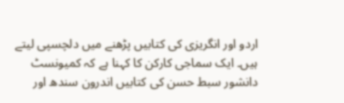اردو اور انگریزی کی کتابیں پڑھنے میں دلچسپی لیتے ہیں۔ ایک سماجی کارکن کا کہنا ہے کہ کمیونسٹ دانشور سبط حسن کی کتابیں اندرون سندھ اور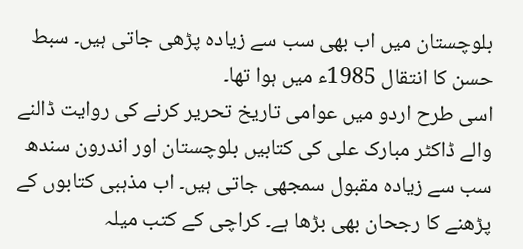بلوچستان میں اب بھی سب سے زیادہ پڑھی جاتی ہیں۔ سبط حسن کا انتقال 1985ء میں ہوا تھا۔
اسی طرح اردو میں عوامی تاریخ تحریر کرنے کی روایت ڈالنے والے ڈاکٹر مبارک علی کی کتابیں بلوچستان اور اندرون سندھ سب سے زیادہ مقبول سمجھی جاتی ہیں۔ اب مذہبی کتابوں کے پڑھنے کا رجحان بھی بڑھا ہے۔ کراچی کے کتب میلہ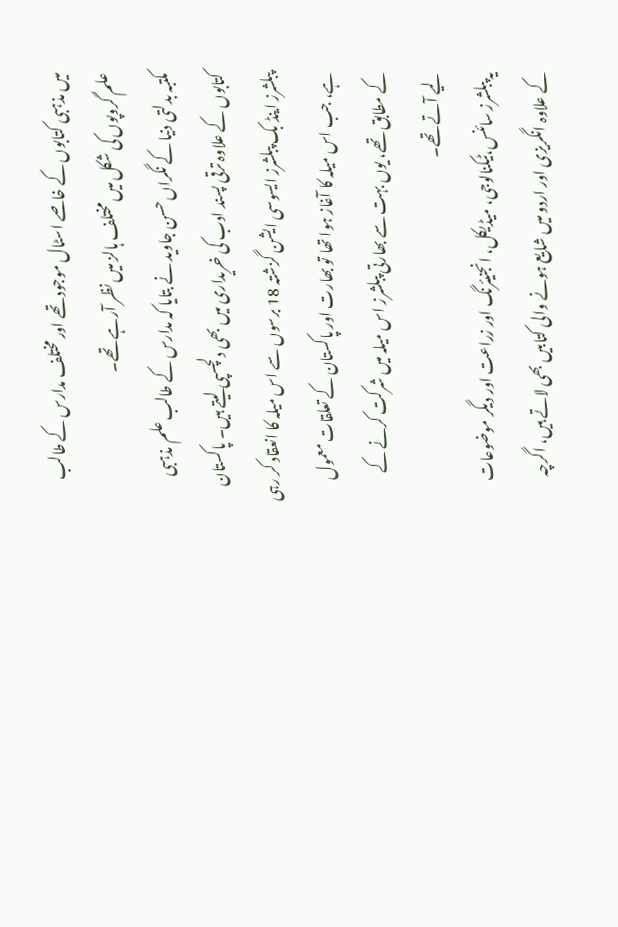میں مذہبی کتابوں کے خاصے اسٹال موجود تھے اور مختلف مدارس کے طالب علم گروپوں کی شکل میں مختلف ہالز میں نظر آرہے تھے۔
مکتبہ بدلتی دنیا کے نگراں حسن جاوید نے بتایا کہ مدارس کے طالب علم مذہبی کتابوں کے علاوہ ترقی پسند ادب کی خریداری میں بھی دلچسپی لیتے ہیں۔ پاکستان پبلشرز اینڈ بک پبلشرز ایسوسی ایشن گزشتہ 18 برسوں سے اس میلہ کا انعقاد کر رہی ہے، جب اس میلہ کا آغاز ہوا تھا تو بھارت اور پاکستان کے تعلقات معمول کے مطابق تھے، یوں بہت سے بھارتی پبلشرز اس میلہ میں شرکت کرنے کے لیے آتے تھے۔
یہ پبلشرز سائنس،ٹیکنالوجی، میڈیکل، انجنیئرنگ اور زراعت اور دیگر موضوعات کے علاوہ انگریزی اور اردو میں شایع ہونے والی کتابیں بھی لاتے ہیں، اگرچہ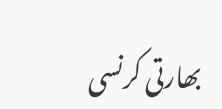بھارتی کرنسی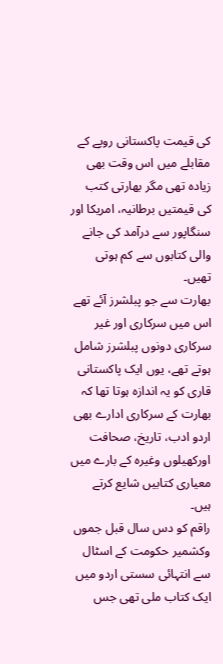کی قیمت پاکستانی روپے کے مقابلے میں اس وقت بھی زیادہ تھی مگر بھارتی کتب کی قیمتیں برطانیہ، امریکا اور سنگاپور سے درآمد کی جانے والی کتابوں سے کم ہوتی تھیں۔
بھارت سے جو پبلشرز آئے تھے اس میں سرکاری اور غیر سرکاری دونوں پبلشرز شامل ہوتے تھے، یوں ایک پاکستانی قاری کو یہ اندازہ ہوتا تھا کہ بھارت کے سرکاری ادارے بھی اردو ادب، تاریخ، صحافت اورکھیلوں وغیرہ کے بارے میں معیاری کتابیں شایع کرتے ہیں۔
راقم کو دس سال قبل جموں وکشمیر حکومت کے اسٹال سے انتہائی سستی اردو میں ایک کتاب ملی تھی جس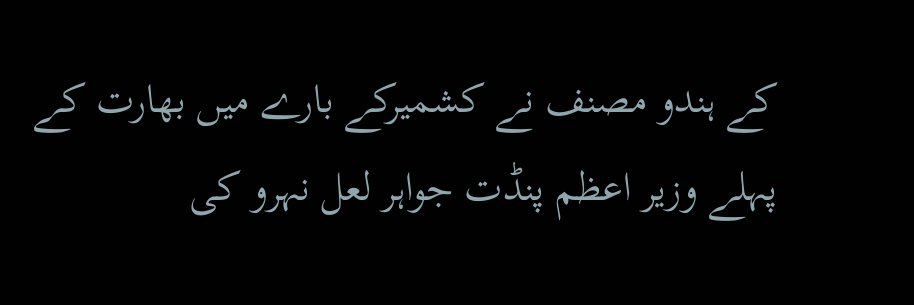کے ہندو مصنف نے کشمیرکے بارے میں بھارت کے پہلے وزیر اعظم پنڈت جواہر لعل نہرو کی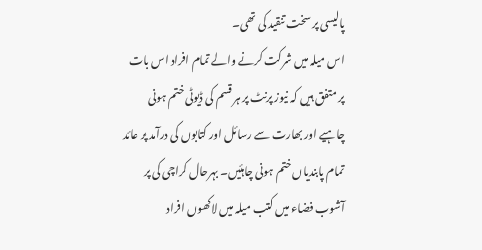پالیسی پر سخت تنقید کی تھی۔
اس میلہ میں شرکت کرنے والے تمام افراد اس بات پر متفق ہیں کہ نیوز پرنٹ پر ہر قسم کی ڈیوٹی ختم ہونی چاہیے اور بھارت سے رسائل اور کتابوں کی درآمد پر عائد تمام پابندیاں ختم ہونی چاہئیں۔ بہرحال کراچی کی پر آشوب فضاء میں کتب میلہ میں لاکھوں افراد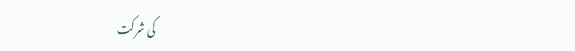کی شرکت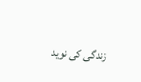زندگی کی نوید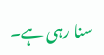سنا رہی ہے۔